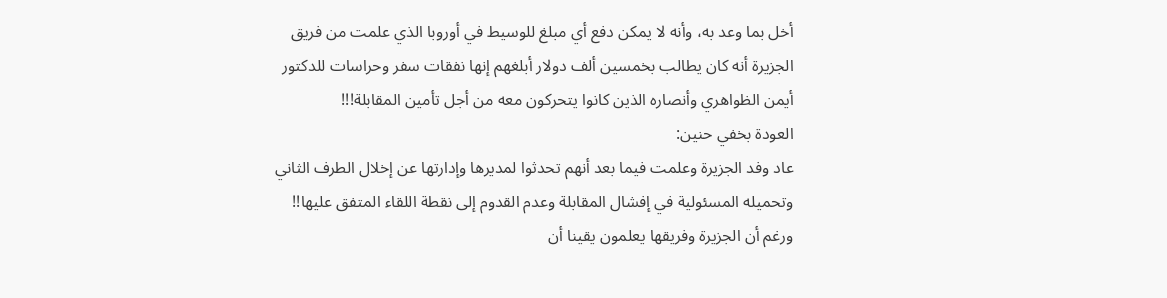أخل بما وعد به، وأنه لا يمكن دفع أي مبلغ للوسيط في أوروبا الذي علمت من فريق الجزيرة أنه كان يطالب بخمسين ألف دولار أبلغهم إنها نفقات سفر وحراسات للدكتور أيمن الظواهري وأنصاره الذين كانوا يتحركون معه من أجل تأمين المقابلة!!!
العودة بخفي حنين:
عاد وفد الجزيرة وعلمت فيما بعد أنهم تحدثوا لمديرها وإدارتها عن إخلال الطرف الثاني وتحميله المسئولية في إفشال المقابلة وعدم القدوم إلى نقطة اللقاء المتفق عليها!!
ورغم أن الجزيرة وفريقها يعلمون يقينا أن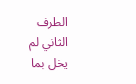الطرف الثاني لم يخل بما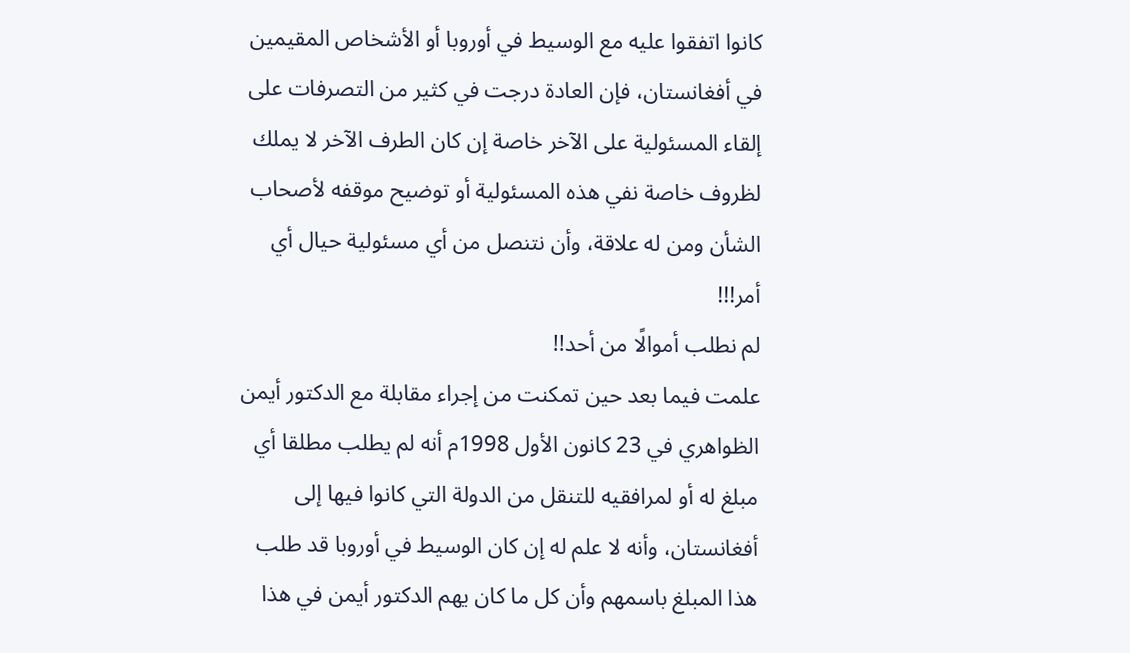كانوا اتفقوا عليه مع الوسيط في أوروبا أو الأشخاص المقيمين في أفغانستان، فإن العادة درجت في كثير من التصرفات على إلقاء المسئولية على الآخر خاصة إن كان الطرف الآخر لا يملك لظروف خاصة نفي هذه المسئولية أو توضيح موقفه لأصحاب الشأن ومن له علاقة، وأن نتنصل من أي مسئولية حيال أي أمر!!!
لم نطلب أموالًا من أحد!!
علمت فيما بعد حين تمكنت من إجراء مقابلة مع الدكتور أيمن الظواهري في 23 كانون الأول 1998م أنه لم يطلب مطلقا أي مبلغ له أو لمرافقيه للتنقل من الدولة التي كانوا فيها إلى أفغانستان، وأنه لا علم له إن كان الوسيط في أوروبا قد طلب هذا المبلغ باسمهم وأن كل ما كان يهم الدكتور أيمن في هذا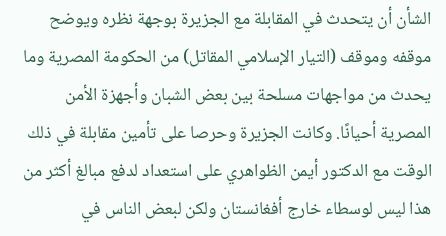الشأن أن يتحدث في المقابلة مع الجزيرة بوجهة نظره ويوضح موقفه وموقف (التيار الإسلامي المقاتل) من الحكومة المصرية وما يحدث من مواجهات مسلحة بين بعض الشبان وأجهزة الأمن المصرية أحيانًا. وكانت الجزيرة وحرصا على تأمين مقابلة في ذلك الوقت مع الدكتور أيمن الظواهري على استعداد لدفع مبالغ أكثر من هذا ليس لوسطاء خارج أفغانستان ولكن لبعض الناس في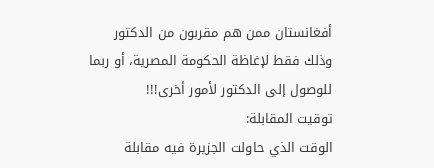أفغانستان ممن هم مقربون من الدكتور وذلك فقط لإغاظة الحكومة المصرية، أو ربما للوصول إلى الدكتور لأمور أخرى!!!
توقيت المقابلة:
الوقت الذي حاولت الجزيرة فيه مقابلة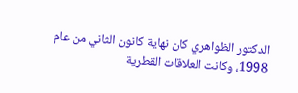الدكتور الظواهري كان نهاية كانون الثاني من عام 1998، وكانت العلاقات القطرية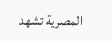المصرية تشهد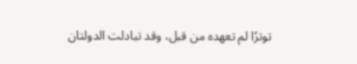توترًا لم تعهده من قبل، وقد تبادلت الدولتان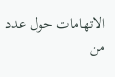الاتهامات حول عدد من